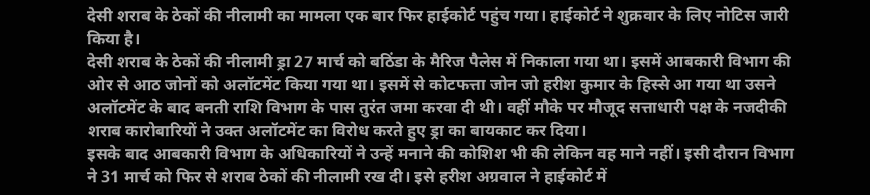देसी शराब के ठेकों की नीलामी का मामला एक बार फिर हाईकोर्ट पहुंच गया। हाईकोर्ट ने शुक्रवार के लिए नोटिस जारी किया है।
देसी शराब के ठेकों की नीलामी ड्रा 27 मार्च को बठिंडा के मैरिज पैलेस में निकाला गया था। इसमें आबकारी विभाग की ओर से आठ जोनों को अलॉटमेंट किया गया था। इसमें से कोटफत्ता जोन जो हरीश कुमार के हिस्से आ गया था उसने अलॉटमेंट के बाद बनती राशि विभाग के पास तुरंत जमा करवा दी थी। वहीं मौके पर मौजूद सत्ताधारी पक्ष के नजदीकी शराब कारोबारियों ने उक्त अलॉटमेंट का विरोध करते हुए ड्रा का बायकाट कर दिया।
इसके बाद आबकारी विभाग के अधिकारियों ने उन्हें मनाने की कोशिश भी की लेकिन वह माने नहीं। इसी दौरान विभाग ने 31 मार्च को फिर से शराब ठेकों की नीलामी रख दी। इसे हरीश अग्रवाल ने हाईकोर्ट में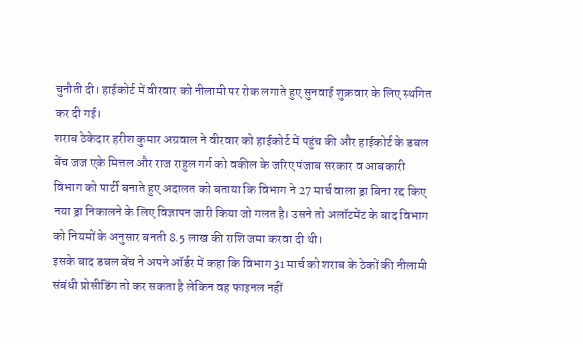चुनौती दी। हाईकोर्ट में वीरवार को नीलामी पर रोक लगाते हुए सुनवाई शुक्रवार के लिए स्थगित कर दी गई।
शराब ठेकेदार हरीश कुमार अग्रवाल ने वीरवार को हाईकोर्ट में पहुंच की और हाईकोर्ट के डबल बेंच जज एके मित्तल और राज राहुल गर्ग को वकील के जरिए पंजाब सरकार व आबकारी विभाग को पार्टी बनाते हुए अदालत को बताया कि विभाग ने 27 मार्च वाला ड्रा बिना रद्द किए नया ड्रा निकालने के लिए विज्ञापन जारी किया जो गलत है। उसने तो अलॉटमेंट के बाद विभाग को नियमों के अनुसार बनती 8.5 लाख की राशि जमा करवा दी थी।
इसके बाद डबल बेंच ने अपने ऑर्डर में कहा कि विभाग 31 मार्च को शराब के ठेकों की नीलामी संबंधी प्रोसीडिंग तो कर सकता है लेकिन वह फाइनल नहीं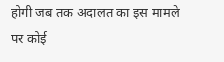होगी जब तक अदालत का इस मामले पर कोई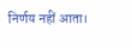निर्णय नहीं आता।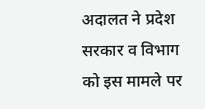अदालत ने प्रदेश सरकार व विभाग को इस मामले पर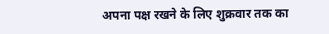अपना पक्ष रखने के लिए शुक्रवार तक का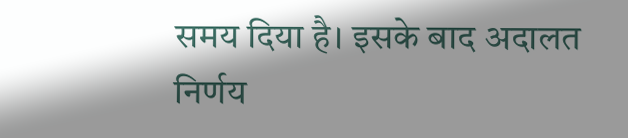समय दिया है। इसके बाद अदालत निर्णय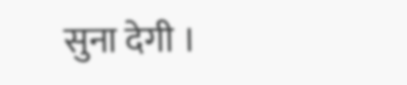सुना देगी ।